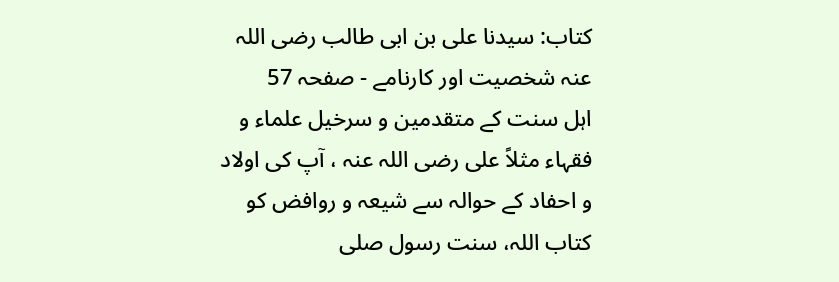کتاب: سیدنا علی بن ابی طالب رضی اللہ عنہ شخصیت اور کارنامے - صفحہ 57
اہل سنت کے متقدمین و سرخیل علماء و فقہاء مثلاً علی رضی اللہ عنہ ، آپ کی اولاد و احفاد کے حوالہ سے شیعہ و روافض کو کتاب اللہ، سنت رسول صلی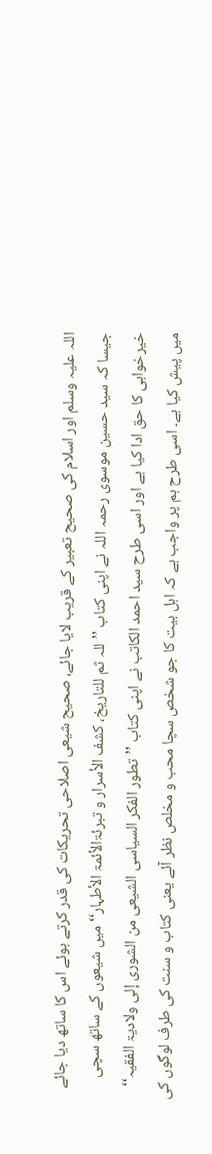اللہ علیہ وسلم اور اسلام کی صحیح تعبیر کے قریب لایا جائے، صحیح شیعی اصلاحی تحریکات کی قدر کرتے ہوئے اس کا ساتھ دیا جائے جیسا کہ سید حسین موسوی رحمہ اللہ نے اپنی کتاب ’’للہ ثم للتاریخ، کشف الأسرار و تبرئۃالأئمۃ الأطہار‘‘ میں شیعوں کے ساتھ سچی خیرخواہی کا حق ادا کیا ہے اور اسی طرح سید احمد الکاتب نے اپنی کتاب ’’تطور الفکر السیاسی الشیعی من الشوری إلی ولادیۃ الفقیہ‘‘ میں پیش کیا ہے۔ اسی طرح ہم پر واجب ہے کہ اہل بیت کا جو شخص سچا محب و مخلص نظر آئے یعنی کتاب و سنت کی طرف لوگوں کی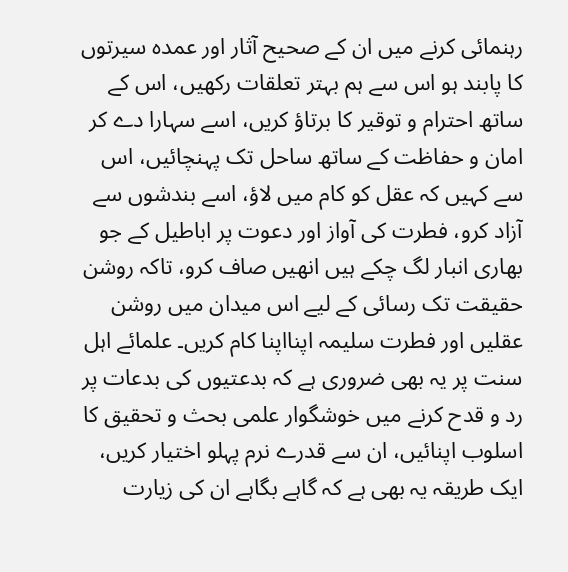رہنمائی کرنے میں ان کے صحیح آثار اور عمدہ سیرتوں کا پابند ہو اس سے ہم بہتر تعلقات رکھیں، اس کے ساتھ احترام و توقیر کا برتاؤ کریں، اسے سہارا دے کر امان و حفاظت کے ساتھ ساحل تک پہنچائیں، اس سے کہیں کہ عقل کو کام میں لاؤ، اسے بندشوں سے آزاد کرو، فطرت کی آواز اور دعوت پر اباطیل کے جو بھاری انبار لگ چکے ہیں انھیں صاف کرو، تاکہ روشن حقیقت تک رسائی کے لیے اس میدان میں روشن عقلیں اور فطرت سلیمہ اپنااپنا کام کریں۔ علمائے اہل سنت پر یہ بھی ضروری ہے کہ بدعتیوں کی بدعات پر رد و قدح کرنے میں خوشگوار علمی بحث و تحقیق کا اسلوب اپنائیں، ان سے قدرے نرم پہلو اختیار کریں، ایک طریقہ یہ بھی ہے کہ گاہے بگاہے ان کی زیارت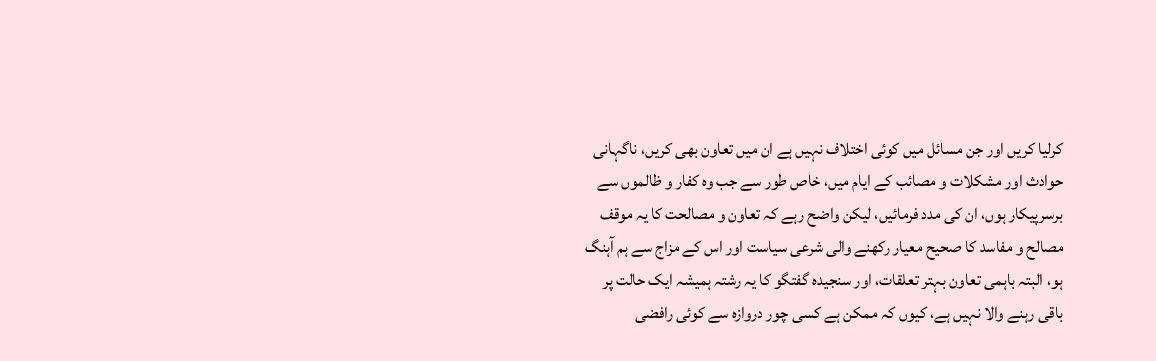کرلیا کریں اور جن مسائل میں کوئی اختلاف نہیں ہے ان میں تعاون بھی کریں، ناگہانی حوادث اور مشکلات و مصائب کے ایام میں، خاص طور سے جب وہ کفار و ظالموں سے برسرپیکار ہوں، ان کی مدد فرمائیں، لیکن واضح رہے کہ تعاون و مصالحت کا یہ موقف مصالح و مفاسد کا صحیح معیار رکھنے والی شرعی سیاست اور اس کے مزاج سے ہم آہنگ ہو، البتہ باہمی تعاون بہتر تعلقات، اور سنجیدہ گفتگو کا یہ رشتہ ہمیشہ ایک حالت پر باقی رہنے والا نہیں ہے، کیوں کہ ممکن ہے کسی چور دروازہ سے کوئی رافضی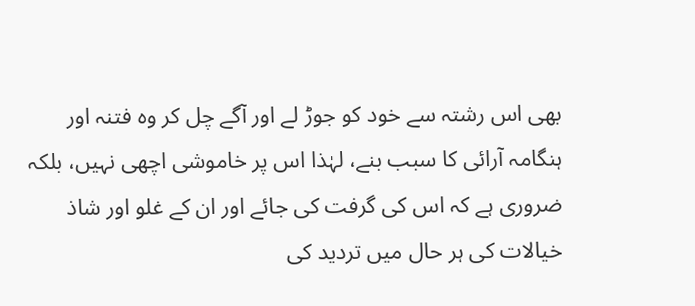بھی اس رشتہ سے خود کو جوڑ لے اور آگے چل کر وہ فتنہ اور ہنگامہ آرائی کا سبب بنے، لہٰذا اس پر خاموشی اچھی نہیں، بلکہ ضروری ہے کہ اس کی گرفت کی جائے اور ان کے غلو اور شاذ خیالات کی ہر حال میں تردید کی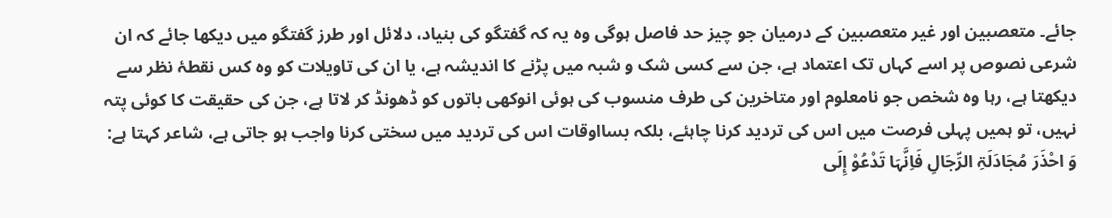جائے۔ متعصبین اور غیر متعصبین کے درمیان جو چیز حد فاصل ہوگی وہ یہ کہ گفتگو کی بنیاد، دلائل اور طرز گفتگو میں دیکھا جائے کہ ان شرعی نصوص پر اسے کہاں تک اعتماد ہے، جن سے کسی شک و شبہ میں پڑنے کا اندیشہ ہے، یا ان کی تاویلات کو وہ کس نقطۂ نظر سے دیکھتا ہے، رہا وہ شخص جو نامعلوم اور متاخرین کی طرف منسوب کی ہوئی انوکھی باتوں کو ڈھونڈ کر لاتا ہے، جن کی حقیقت کا کوئی پتہ نہیں، تو ہمیں پہلی فرصت میں اس کی تردید کرنا چاہئے، بلکہ بسااوقات اس کی تردید میں سختی کرنا واجب ہو جاتی ہے، شاعر کہتا ہے: وَ احْذَرَ مُجَادَلَۃِ الرِّجَالِ فَاِنَّہَا تَدْعُوْ إِلَی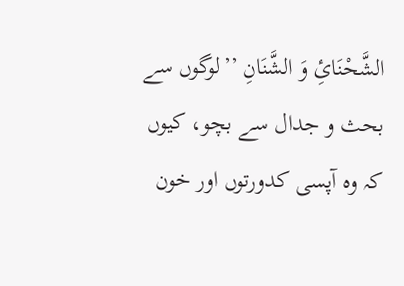الشَّحْنَائِ وَ الشَّنَانِ ’’لوگوں سے بحث و جدال سے بچو، کیوں کہ وہ آپسی کدورتوں اور خون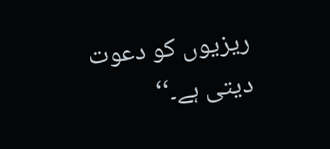ریزیوں کو دعوت دیتی ہے۔‘‘